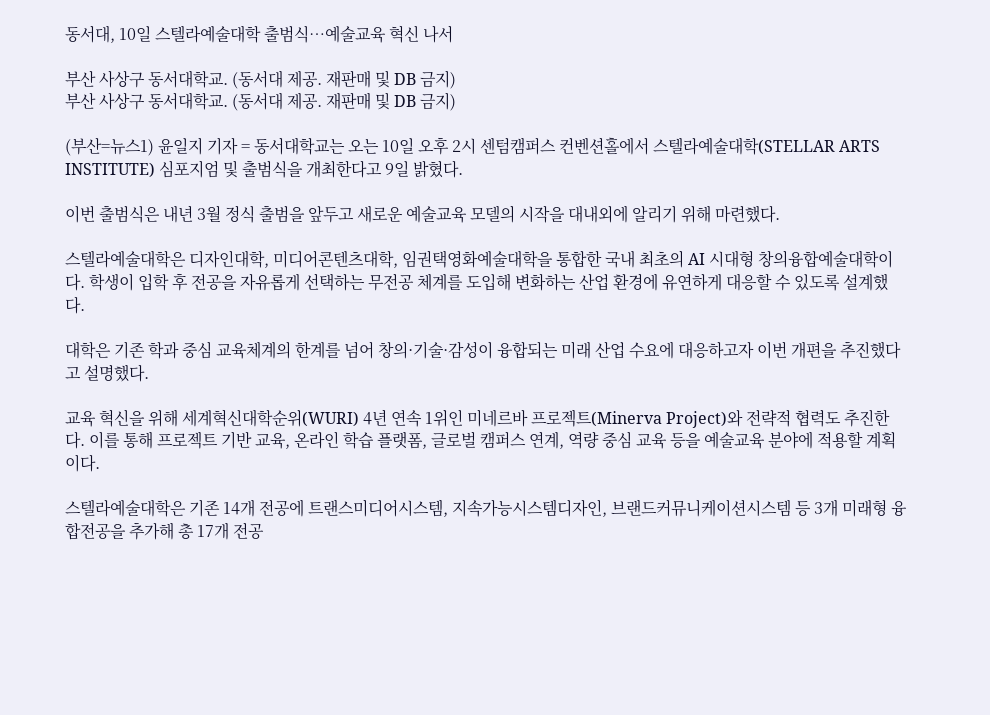동서대, 10일 스텔라예술대학 출범식…예술교육 혁신 나서

부산 사상구 동서대학교. (동서대 제공. 재판매 및 DB 금지)
부산 사상구 동서대학교. (동서대 제공. 재판매 및 DB 금지)

(부산=뉴스1) 윤일지 기자 = 동서대학교는 오는 10일 오후 2시 센텀캠퍼스 컨벤션홀에서 스텔라예술대학(STELLAR ARTS INSTITUTE) 심포지엄 및 출범식을 개최한다고 9일 밝혔다.

이번 출범식은 내년 3월 정식 출범을 앞두고 새로운 예술교육 모델의 시작을 대내외에 알리기 위해 마련했다.

스텔라예술대학은 디자인대학, 미디어콘텐츠대학, 임권택영화예술대학을 통합한 국내 최초의 AI 시대형 창의융합예술대학이다. 학생이 입학 후 전공을 자유롭게 선택하는 무전공 체계를 도입해 변화하는 산업 환경에 유연하게 대응할 수 있도록 설계했다.

대학은 기존 학과 중심 교육체계의 한계를 넘어 창의·기술·감성이 융합되는 미래 산업 수요에 대응하고자 이번 개편을 추진했다고 설명했다.

교육 혁신을 위해 세계혁신대학순위(WURI) 4년 연속 1위인 미네르바 프로젝트(Minerva Project)와 전략적 협력도 추진한다. 이를 통해 프로젝트 기반 교육, 온라인 학습 플랫폼, 글로벌 캠퍼스 연계, 역량 중심 교육 등을 예술교육 분야에 적용할 계획이다.

스텔라예술대학은 기존 14개 전공에 트랜스미디어시스템, 지속가능시스템디자인, 브랜드커뮤니케이션시스템 등 3개 미래형 융합전공을 추가해 총 17개 전공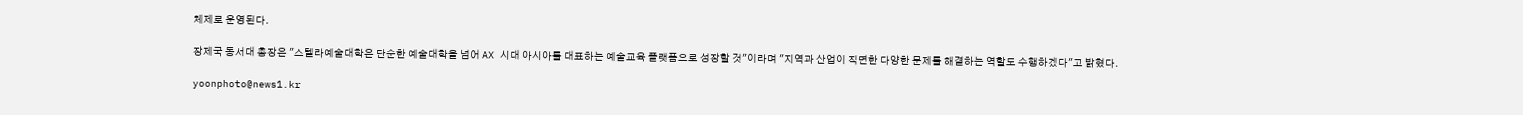체제로 운영된다.

장제국 동서대 총장은 "스텔라예술대학은 단순한 예술대학을 넘어 AX 시대 아시아를 대표하는 예술교육 플랫폼으로 성장할 것"이라며 "지역과 산업이 직면한 다양한 문제를 해결하는 역할도 수행하겠다"고 밝혔다.

yoonphoto@news1.kr